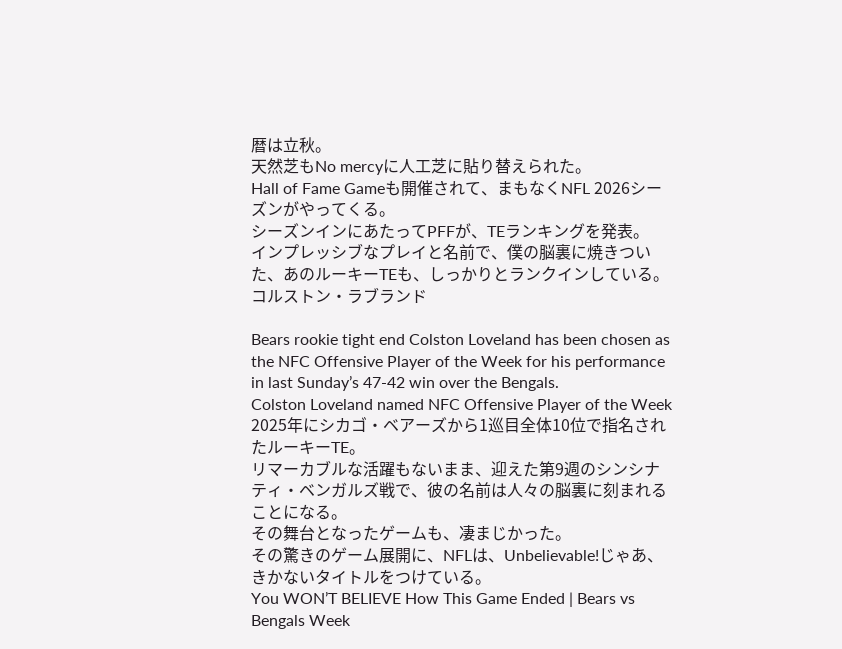暦は立秋。
天然芝もNo mercyに人工芝に貼り替えられた。
Hall of Fame Gameも開催されて、まもなくNFL 2026シーズンがやってくる。
シーズンインにあたってPFFが、TEランキングを発表。
インプレッシブなプレイと名前で、僕の脳裏に焼きついた、あのルーキーTEも、しっかりとランクインしている。
コルストン・ラブランド

Bears rookie tight end Colston Loveland has been chosen as the NFC Offensive Player of the Week for his performance in last Sunday’s 47-42 win over the Bengals.
Colston Loveland named NFC Offensive Player of the Week
2025年にシカゴ・ベアーズから1巡目全体10位で指名されたルーキーTE。
リマーカブルな活躍もないまま、迎えた第9週のシンシナティ・ベンガルズ戦で、彼の名前は人々の脳裏に刻まれることになる。
その舞台となったゲームも、凄まじかった。
その驚きのゲーム展開に、NFLは、Unbelievable!じゃあ、きかないタイトルをつけている。
You WON’T BELIEVE How This Game Ended | Bears vs Bengals Week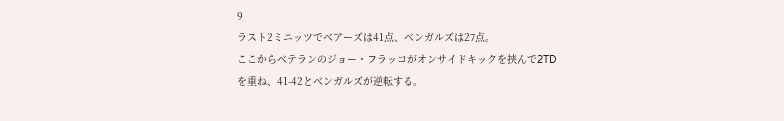9
ラスト2ミニッツでベアーズは41点、ベンガルズは27点。
ここからベテランのジョー・フラッコがオンサイドキックを挟んで2TDを重ね、41-42とベンガルズが逆転する。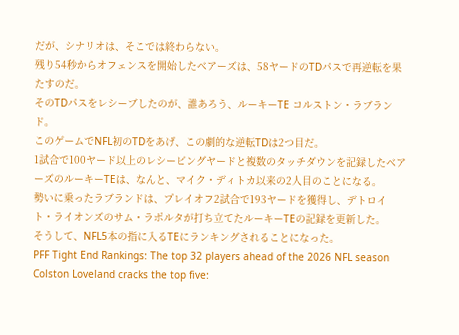だが、シナリオは、そこでは終わらない。
残り54秒からオフェンスを開始したベアーズは、58ヤードのTDパスで再逆転を果たすのだ。
そのTDパスをレシーブしたのが、誰あろう、ルーキーTE コルストン・ラブランド。
このゲームでNFL初のTDをあげ、この劇的な逆転TDは2つ目だ。
1試合で100ヤード以上のレシービングヤードと複数のタッチダウンを記録したベアーズのルーキーTEは、なんと、マイク・ディトカ以来の2人目のことになる。
勢いに乗ったラブランドは、プレイオフ2試合で193ヤードを獲得し、デトロイト・ライオンズのサム・ラポルタが打ち立てたルーキーTEの記録を更新した。
そうして、NFL5本の指に入るTEにランキングされることになった。
PFF Tight End Rankings: The top 32 players ahead of the 2026 NFL season
Colston Loveland cracks the top five: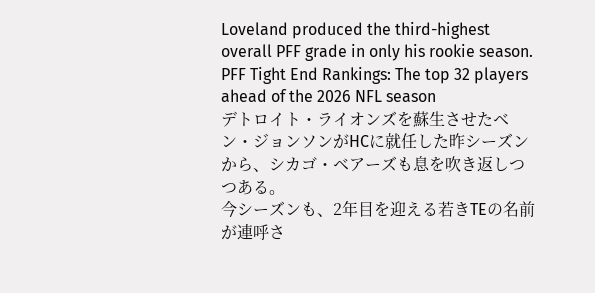Loveland produced the third-highest overall PFF grade in only his rookie season.
PFF Tight End Rankings: The top 32 players ahead of the 2026 NFL season
デトロイト・ライオンズを蘇生させたベン・ジョンソンがHCに就任した昨シーズンから、シカゴ・ベアーズも息を吹き返しつつある。
今シーズンも、2年目を迎える若きTEの名前が連呼さ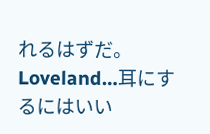れるはずだ。
Loveland…耳にするにはいい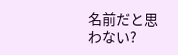名前だと思わない?